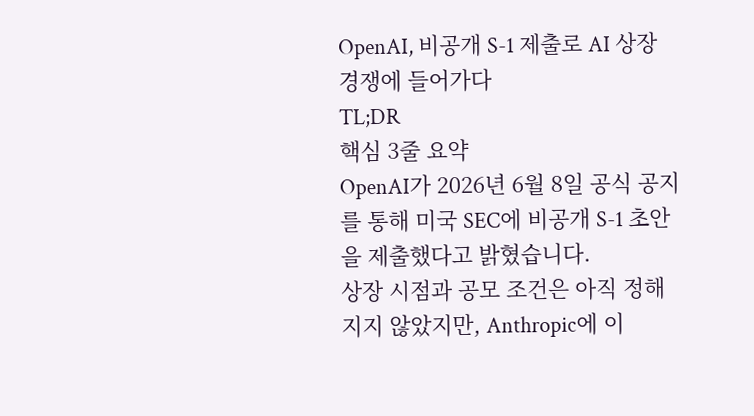OpenAI, 비공개 S-1 제출로 AI 상장 경쟁에 들어가다
TL;DR
핵심 3줄 요약
OpenAI가 2026년 6월 8일 공식 공지를 통해 미국 SEC에 비공개 S-1 초안을 제출했다고 밝혔습니다.
상장 시점과 공모 조건은 아직 정해지지 않았지만, Anthropic에 이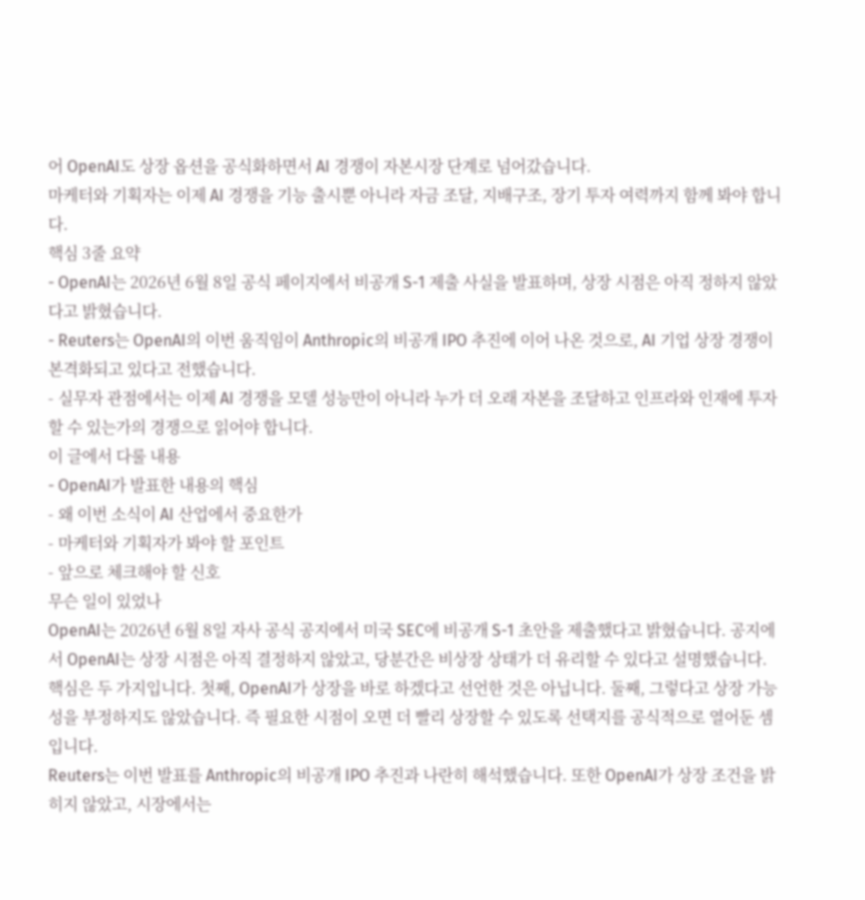어 OpenAI도 상장 옵션을 공식화하면서 AI 경쟁이 자본시장 단계로 넘어갔습니다.
마케터와 기획자는 이제 AI 경쟁을 기능 출시뿐 아니라 자금 조달, 지배구조, 장기 투자 여력까지 함께 봐야 합니다.
핵심 3줄 요약
- OpenAI는 2026년 6월 8일 공식 페이지에서 비공개 S-1 제출 사실을 발표하며, 상장 시점은 아직 정하지 않았다고 밝혔습니다.
- Reuters는 OpenAI의 이번 움직임이 Anthropic의 비공개 IPO 추진에 이어 나온 것으로, AI 기업 상장 경쟁이 본격화되고 있다고 전했습니다.
- 실무자 관점에서는 이제 AI 경쟁을 모델 성능만이 아니라 누가 더 오래 자본을 조달하고 인프라와 인재에 투자할 수 있는가의 경쟁으로 읽어야 합니다.
이 글에서 다룰 내용
- OpenAI가 발표한 내용의 핵심
- 왜 이번 소식이 AI 산업에서 중요한가
- 마케터와 기획자가 봐야 할 포인트
- 앞으로 체크해야 할 신호
무슨 일이 있었나
OpenAI는 2026년 6월 8일 자사 공식 공지에서 미국 SEC에 비공개 S-1 초안을 제출했다고 밝혔습니다. 공지에서 OpenAI는 상장 시점은 아직 결정하지 않았고, 당분간은 비상장 상태가 더 유리할 수 있다고 설명했습니다.
핵심은 두 가지입니다. 첫째, OpenAI가 상장을 바로 하겠다고 선언한 것은 아닙니다. 둘째, 그렇다고 상장 가능성을 부정하지도 않았습니다. 즉 필요한 시점이 오면 더 빨리 상장할 수 있도록 선택지를 공식적으로 열어둔 셈입니다.
Reuters는 이번 발표를 Anthropic의 비공개 IPO 추진과 나란히 해석했습니다. 또한 OpenAI가 상장 조건을 밝히지 않았고, 시장에서는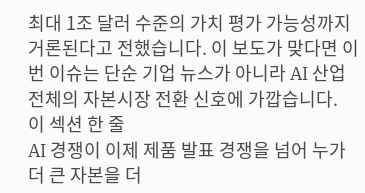최대 1조 달러 수준의 가치 평가 가능성까지 거론된다고 전했습니다. 이 보도가 맞다면 이번 이슈는 단순 기업 뉴스가 아니라 AI 산업 전체의 자본시장 전환 신호에 가깝습니다.
이 섹션 한 줄
AI 경쟁이 이제 제품 발표 경쟁을 넘어 누가 더 큰 자본을 더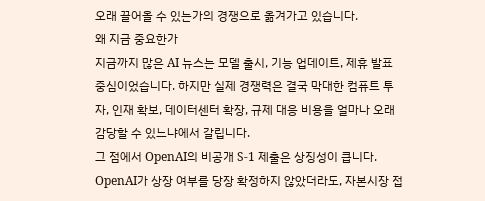오래 끌어올 수 있는가의 경쟁으로 옮겨가고 있습니다.
왜 지금 중요한가
지금까지 많은 AI 뉴스는 모델 출시, 기능 업데이트, 제휴 발표 중심이었습니다. 하지만 실제 경쟁력은 결국 막대한 컴퓨트 투자, 인재 확보, 데이터센터 확장, 규제 대응 비용을 얼마나 오래 감당할 수 있느냐에서 갈립니다.
그 점에서 OpenAI의 비공개 S-1 제출은 상징성이 큽니다. OpenAI가 상장 여부를 당장 확정하지 않았더라도, 자본시장 접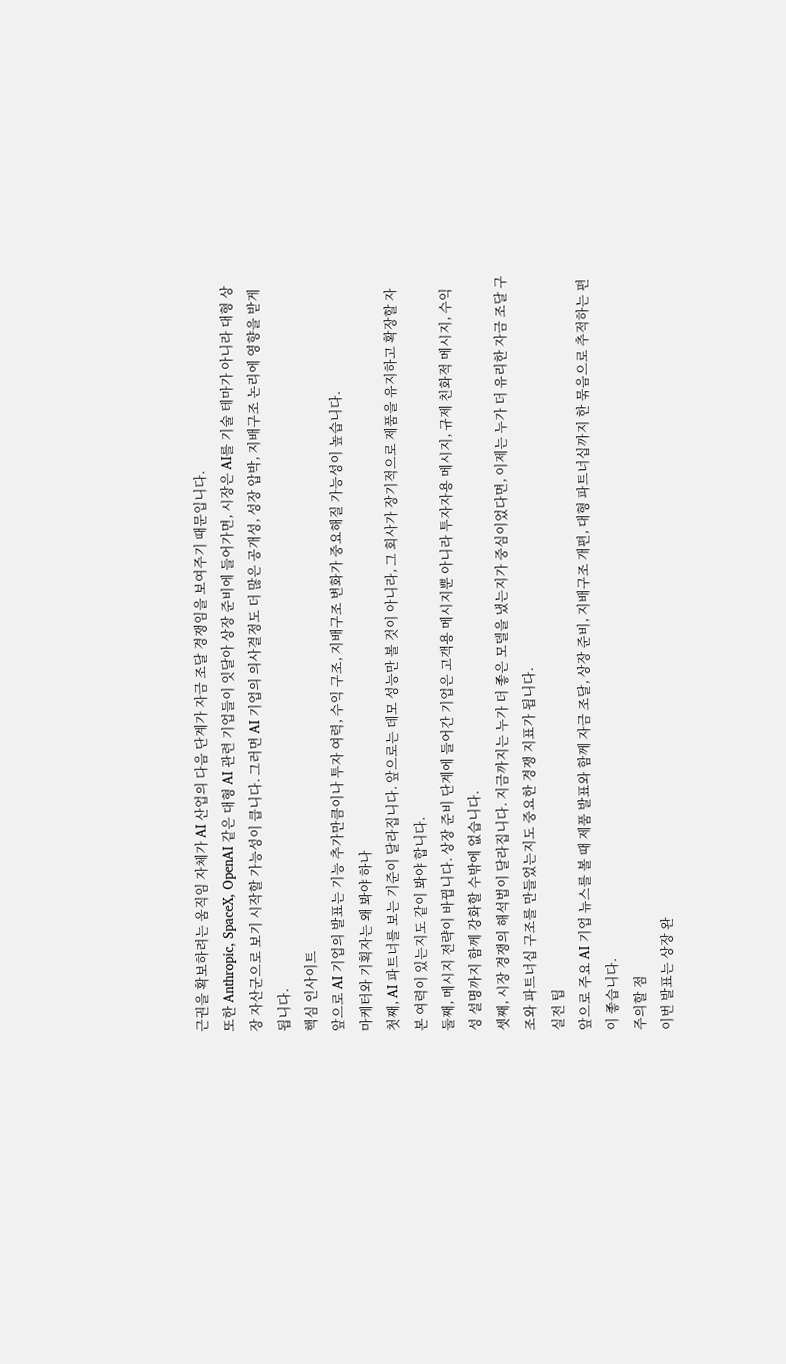근권을 확보하려는 움직임 자체가 AI 산업의 다음 단계가 자금 조달 경쟁임을 보여주기 때문입니다.
또한 Anthropic, SpaceX, OpenAI 같은 대형 AI 관련 기업들이 잇달아 상장 준비에 들어가면, 시장은 AI를 기술 테마가 아니라 대형 상장 자산군으로 보기 시작할 가능성이 큽니다. 그러면 AI 기업의 의사결정도 더 많은 공개성, 성장 압박, 지배구조 논리에 영향을 받게 됩니다.
핵심 인사이트
앞으로 AI 기업의 발표는 기능 추가만큼이나 투자 여력, 수익 구조, 지배구조 변화가 중요해질 가능성이 높습니다.
마케터와 기획자는 왜 봐야 하나
첫째, AI 파트너를 보는 기준이 달라집니다. 앞으로는 데모 성능만 볼 것이 아니라, 그 회사가 장기적으로 제품을 유지하고 확장할 자본 여력이 있는지도 같이 봐야 합니다.
둘째, 메시지 전략이 바뀝니다. 상장 준비 단계에 들어간 기업은 고객용 메시지뿐 아니라 투자자용 메시지, 규제 친화적 메시지, 수익성 설명까지 함께 강화할 수밖에 없습니다.
셋째, 시장 경쟁의 해석법이 달라집니다. 지금까지는 누가 더 좋은 모델을 냈는지가 중심이었다면, 이제는 누가 더 유리한 자금 조달 구조와 파트너십 구조를 만들었는지도 중요한 경쟁 지표가 됩니다.
실전 팁
앞으로 주요 AI 기업 뉴스를 볼 때 제품 발표와 함께 자금 조달, 상장 준비, 지배구조 개편, 대형 파트너십까지 한 묶음으로 추적하는 편이 좋습니다.
주의할 점
이번 발표는 상장 완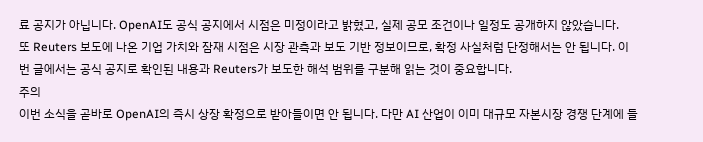료 공지가 아닙니다. OpenAI도 공식 공지에서 시점은 미정이라고 밝혔고, 실제 공모 조건이나 일정도 공개하지 않았습니다.
또 Reuters 보도에 나온 기업 가치와 잠재 시점은 시장 관측과 보도 기반 정보이므로, 확정 사실처럼 단정해서는 안 됩니다. 이번 글에서는 공식 공지로 확인된 내용과 Reuters가 보도한 해석 범위를 구분해 읽는 것이 중요합니다.
주의
이번 소식을 곧바로 OpenAI의 즉시 상장 확정으로 받아들이면 안 됩니다. 다만 AI 산업이 이미 대규모 자본시장 경쟁 단계에 들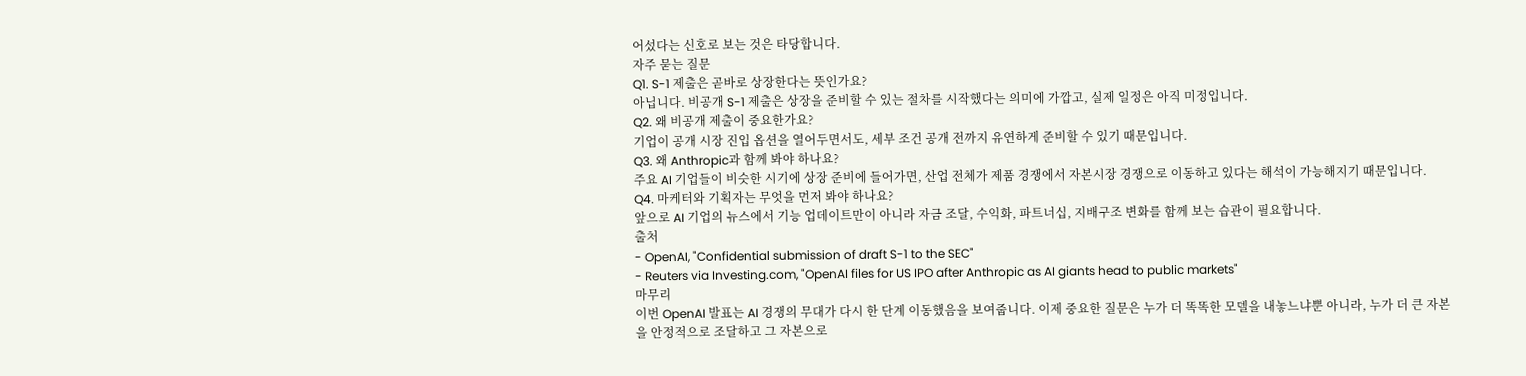어섰다는 신호로 보는 것은 타당합니다.
자주 묻는 질문
Q1. S-1 제출은 곧바로 상장한다는 뜻인가요?
아닙니다. 비공개 S-1 제출은 상장을 준비할 수 있는 절차를 시작했다는 의미에 가깝고, 실제 일정은 아직 미정입니다.
Q2. 왜 비공개 제출이 중요한가요?
기업이 공개 시장 진입 옵션을 열어두면서도, 세부 조건 공개 전까지 유연하게 준비할 수 있기 때문입니다.
Q3. 왜 Anthropic과 함께 봐야 하나요?
주요 AI 기업들이 비슷한 시기에 상장 준비에 들어가면, 산업 전체가 제품 경쟁에서 자본시장 경쟁으로 이동하고 있다는 해석이 가능해지기 때문입니다.
Q4. 마케터와 기획자는 무엇을 먼저 봐야 하나요?
앞으로 AI 기업의 뉴스에서 기능 업데이트만이 아니라 자금 조달, 수익화, 파트너십, 지배구조 변화를 함께 보는 습관이 필요합니다.
출처
- OpenAI, "Confidential submission of draft S-1 to the SEC"
- Reuters via Investing.com, "OpenAI files for US IPO after Anthropic as AI giants head to public markets"
마무리
이번 OpenAI 발표는 AI 경쟁의 무대가 다시 한 단계 이동했음을 보여줍니다. 이제 중요한 질문은 누가 더 똑똑한 모델을 내놓느냐뿐 아니라, 누가 더 큰 자본을 안정적으로 조달하고 그 자본으로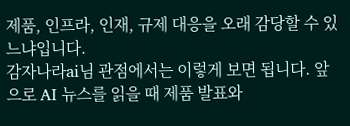제품, 인프라, 인재, 규제 대응을 오래 감당할 수 있느냐입니다.
감자나라ai님 관점에서는 이렇게 보면 됩니다. 앞으로 AI 뉴스를 읽을 때 제품 발표와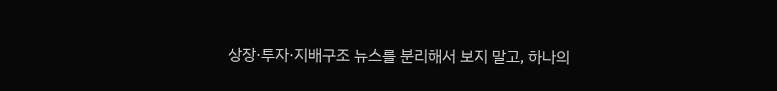상장·투자·지배구조 뉴스를 분리해서 보지 말고, 하나의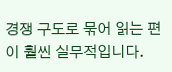경쟁 구도로 묶어 읽는 편이 훨씬 실무적입니다.